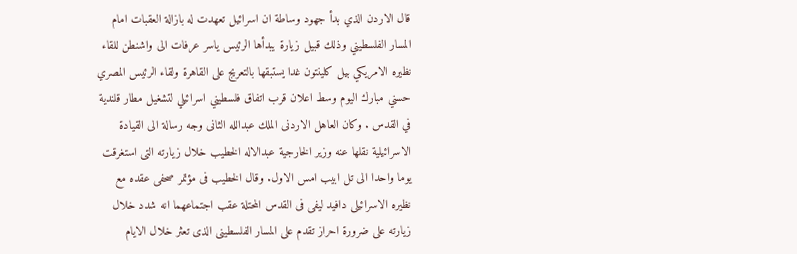قال الاردن الذي بدأ جهود وساطة ان اسرائيل تعهدت له بازالة العقبات امام المسار الفلسطيني وذلك قبيل زيارة يبدأها الرئيس ياسر عرفات الى واشنطن للقاء نظيره الامريكي بيل كلينتون غدا يستبقها بالتعريج على القاهرة ولقاء الرئيس المصري حسني مبارك اليوم وسط اعلان قرب اتفاق فلسطيني اسرائيلي لتشغيل مطار قلندية في القدس . وكان العاهل الاردنى الملك عبدالله الثانى وجه رسالة الى القيادة الاسرائيلية نقلها عنه وزير الخارجية عبدالاله الخطيب خلال زيارته التى استغرقت يوما واحدا الى تل ابيب امس الاول. وقال الخطيب فى مؤتمر صحفى عقده مع نظيره الاسرائيلى دافيد ليفى فى القدس المحتلة عقب اجتماعهما انه شدد خلال زيارته على ضرورة احراز تقدم على المسار الفلسطينى الذى تعثر خلال الايام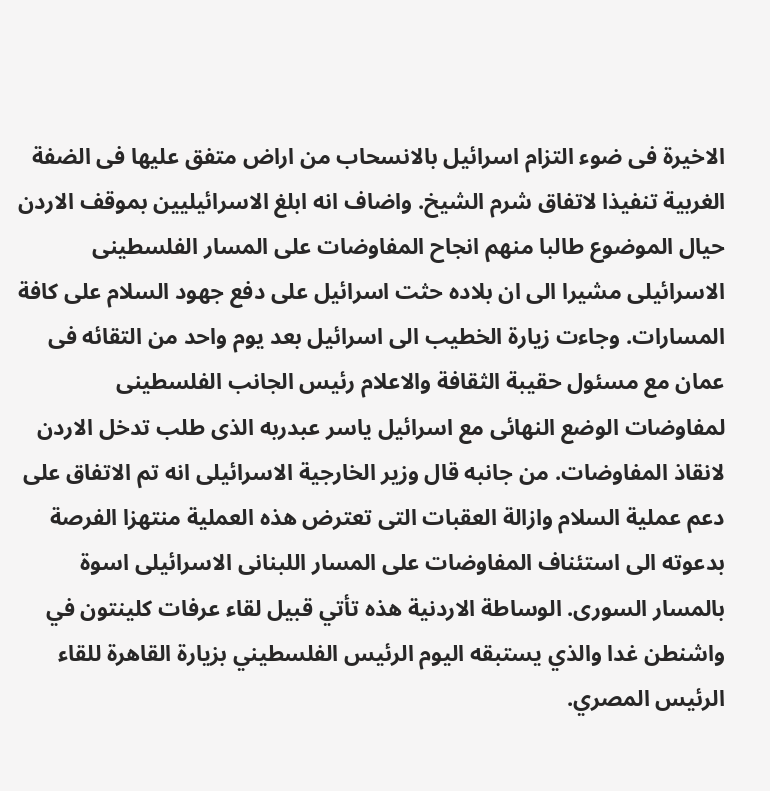الاخيرة فى ضوء التزام اسرائيل بالانسحاب من اراض متفق عليها فى الضفة الغربية تنفيذا لاتفاق شرم الشيخ. واضاف انه ابلغ الاسرائيليين بموقف الاردن حيال الموضوع طالبا منهم انجاح المفاوضات على المسار الفلسطينى الاسرائيلى مشيرا الى ان بلاده حثت اسرائيل على دفع جهود السلام على كافة المسارات. وجاءت زيارة الخطيب الى اسرائيل بعد يوم واحد من التقائه فى عمان مع مسئول حقيبة الثقافة والاعلام رئيس الجانب الفلسطينى لمفاوضات الوضع النهائى مع اسرائيل ياسر عبدربه الذى طلب تدخل الاردن لانقاذ المفاوضات. من جانبه قال وزير الخارجية الاسرائيلى انه تم الاتفاق على دعم عملية السلام وازالة العقبات التى تعترض هذه العملية منتهزا الفرصة بدعوته الى استئناف المفاوضات على المسار اللبنانى الاسرائيلى اسوة بالمسار السورى. الوساطة الاردنية هذه تأتي قبيل لقاء عرفات كلينتون في واشنطن غدا والذي يستبقه اليوم الرئيس الفلسطيني بزيارة القاهرة للقاء الرئيس المصري.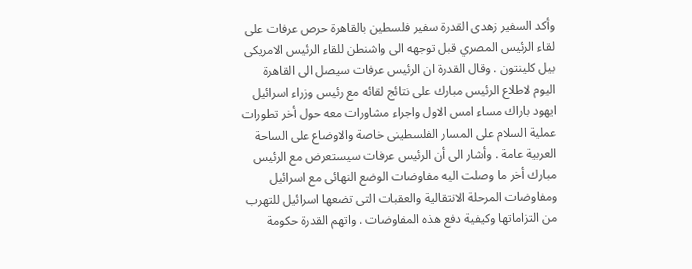وأكد السفير زهدى القدرة سفير فلسطين بالقاهرة حرص عرفات على لقاء الرئيس المصري قبل توجهه الى واشنطن للقاء الرئيس الامريكى بيل كلينتون . وقال القدرة ان الرئيس عرفات سيصل الى القاهرة اليوم لاطلاع الرئيس مبارك على نتائج لقائه مع رئيس وزراء اسرائيل ايهود باراك مساء امس الاول واجراء مشاورات معه حول أخر تطورات عملية السلام على المسار الفلسطينى خاصة والاوضاع على الساحة العربية عامة . وأشار الى أن الرئيس عرفات سيستعرض مع الرئيس مبارك أخر ما وصلت اليه مفاوضات الوضع النهائى مع اسرائيل ومفاوضات المرحلة الانتقالية والعقبات التى تضعها اسرائيل للتهرب من التزاماتها وكيفية دفع هذه المفاوضات . واتهم القدرة حكومة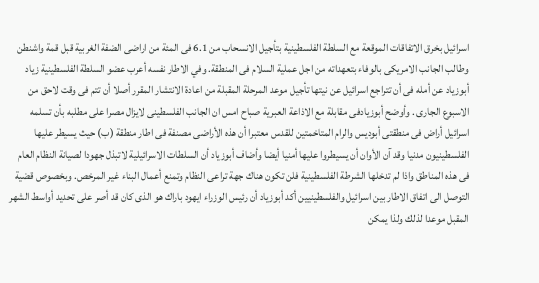اسرائيل بخرق الاتفاقات الموقعة مع السلطة الفلسطينية بتأجيل الانسحاب من 6.1 فى المئة من اراضى الضفة الغربية قبل قمة واشنطن وطالب الجانب الامريكى بالوفاء بتعهداته من اجل عملية السلام فى المنطقة. وفي الاطار نفسه أعرب عضو السلطة الفلسطينية زياد أبوزياد عن أمله فى أن تتراجع اسرائيل عن نيتها تأجيل موعد المرحلة المقبلة من اعادة الانتشار المقرر أصلا أن تتم فى وقت لاحق من الاسبوع الجارى . وأوضح أبوزيادفى مقابلة مع الاذاعة العبرية صباح امس ان الجانب الفلسطينى لايزال مصرا على مطلبه بأن تسلمه اسرائيل أراض فى منطقتى أبوديس والرام المتاخمتين للقدس معتبرا أن هذه الأراضى مصنفة فى اطار منطقة (ب) حيث يسيطر عليها الفلسطينيون مدنيا وقد آن الأوان أن يسيطروا عليها أمنيا أيضا وأضاف أبوزياد أن السلطات الاسرائيلية لاتبذل جهودا لصيانة النظام العام فى هذه المناطق واذا لم تدخلها الشرطة الفلسطينية فلن تكون هناك جهة تراعى النظام وتمنع أعمال البناء غير المرخص. وبخصوص قضية التوصل الى اتفاق الاطار بين اسرائيل والفلسطينيين أكد أبوزياد أن رئيس الوزراء ايهود باراك هو الذى كان قد أصر على تحديد أواسط الشهر المقبل موعدا لذلك ولذا يمكن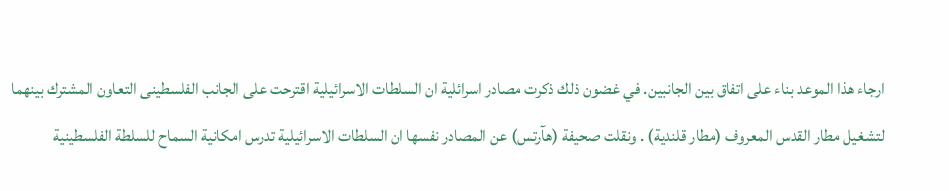ارجاء هذا الموعد بناء على اتفاق بين الجانبين. في غضون ذلك ذكرت مصادر اسرائلية ان السلطات الاسرائيلية اقترحت على الجانب الفلسطينى التعاون المشترك بينهما لتشغيل مطار القدس المعروف (مطار قلندية) . ونقلت صحيفة (هآرتس) عن المصادر نفسها ان السلطات الاسرائيلية تدرس امكانية السماح للسلطة الفلسطينية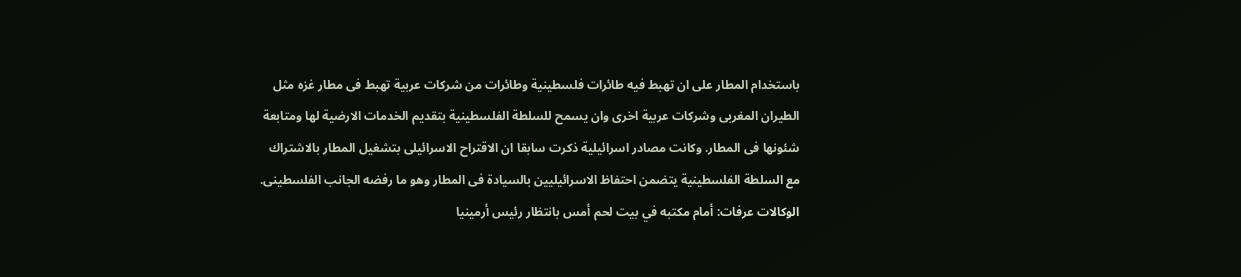باستخدام المطار على ان تهبط فيه طائرات فلسطينية وطائرات من شركات عربية تهبط فى مطار غزه مثل الطيران المغربى وشركات عربية اخرى وان يسمح للسلطة الفلسطينية بتقديم الخدمات الارضية لها ومتابعة شئونها فى المطار. وكانت مصادر اسرائيلية ذكرت سابقا ان الاقتراح الاسرائيلى بتشغيل المطار بالاشتراك مع السلطة الفلسطينية يتضمن احتفاظ الاسرائيليين بالسيادة فى المطار وهو ما رفضه الجانب الفلسطينى. الوكالات عرفات: أمام مكتبه في بيت لحم أمس بانتظار رئيس أرمينيا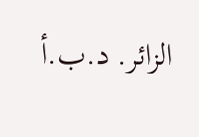الزائر. د.ب.أ